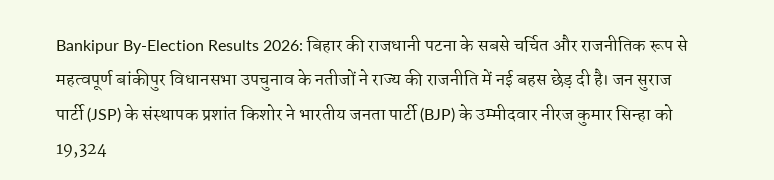Bankipur By-Election Results 2026: बिहार की राजधानी पटना के सबसे चर्चित और राजनीतिक रूप से महत्वपूर्ण बांकीपुर विधानसभा उपचुनाव के नतीजों ने राज्य की राजनीति में नई बहस छेड़ दी है। जन सुराज पार्टी (JSP) के संस्थापक प्रशांत किशोर ने भारतीय जनता पार्टी (BJP) के उम्मीदवार नीरज कुमार सिन्हा को 19,324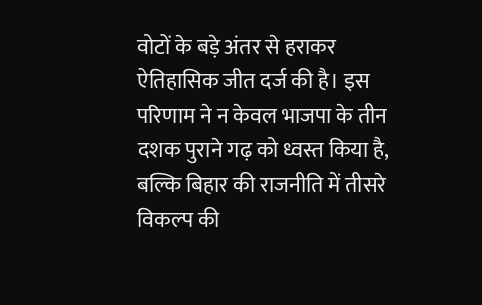वोटों के बड़े अंतर से हराकर ऐतिहासिक जीत दर्ज की है। इस परिणाम ने न केवल भाजपा के तीन दशक पुराने गढ़ को ध्वस्त किया है, बल्कि बिहार की राजनीति में तीसरे विकल्प की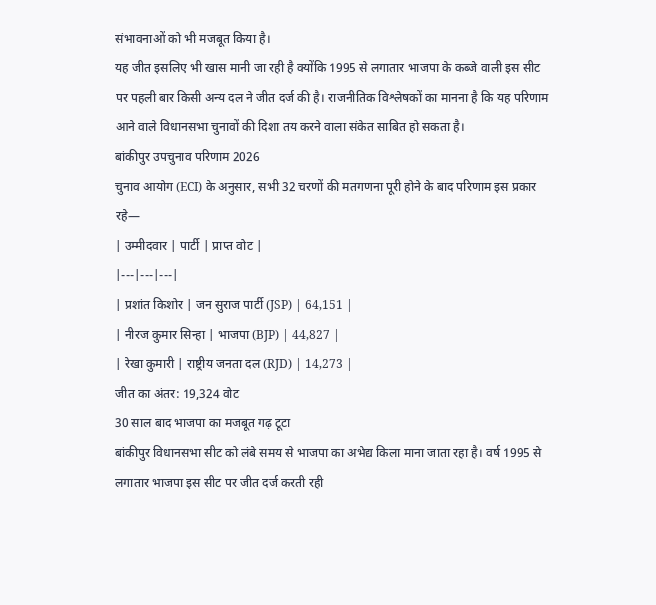संभावनाओं को भी मजबूत किया है।
यह जीत इसलिए भी खास मानी जा रही है क्योंकि 1995 से लगातार भाजपा के कब्जे वाली इस सीट पर पहली बार किसी अन्य दल ने जीत दर्ज की है। राजनीतिक विश्लेषकों का मानना है कि यह परिणाम आने वाले विधानसभा चुनावों की दिशा तय करने वाला संकेत साबित हो सकता है।
बांकीपुर उपचुनाव परिणाम 2026
चुनाव आयोग (ECI) के अनुसार, सभी 32 चरणों की मतगणना पूरी होने के बाद परिणाम इस प्रकार रहे—
| उम्मीदवार | पार्टी | प्राप्त वोट |
|---|---|---|
| प्रशांत किशोर | जन सुराज पार्टी (JSP) | 64,151 |
| नीरज कुमार सिन्हा | भाजपा (BJP) | 44,827 |
| रेखा कुमारी | राष्ट्रीय जनता दल (RJD) | 14,273 |
जीत का अंतर: 19,324 वोट
30 साल बाद भाजपा का मजबूत गढ़ टूटा
बांकीपुर विधानसभा सीट को लंबे समय से भाजपा का अभेद्य किला माना जाता रहा है। वर्ष 1995 से लगातार भाजपा इस सीट पर जीत दर्ज करती रही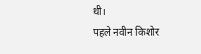थी।
पहले नवीन किशोर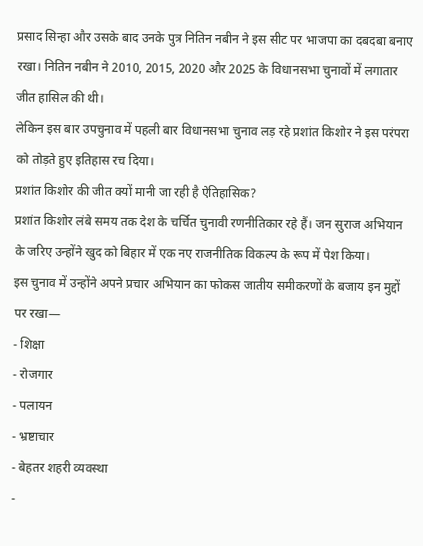प्रसाद सिन्हा और उसके बाद उनके पुत्र नितिन नबीन ने इस सीट पर भाजपा का दबदबा बनाए रखा। नितिन नबीन ने 2010, 2015, 2020 और 2025 के विधानसभा चुनावों में लगातार जीत हासिल की थी।
लेकिन इस बार उपचुनाव में पहली बार विधानसभा चुनाव लड़ रहे प्रशांत किशोर ने इस परंपरा को तोड़ते हुए इतिहास रच दिया।
प्रशांत किशोर की जीत क्यों मानी जा रही है ऐतिहासिक?
प्रशांत किशोर लंबे समय तक देश के चर्चित चुनावी रणनीतिकार रहे हैं। जन सुराज अभियान के जरिए उन्होंने खुद को बिहार में एक नए राजनीतिक विकल्प के रूप में पेश किया।
इस चुनाव में उन्होंने अपने प्रचार अभियान का फोकस जातीय समीकरणों के बजाय इन मुद्दों पर रखा—
- शिक्षा
- रोजगार
- पलायन
- भ्रष्टाचार
- बेहतर शहरी व्यवस्था
-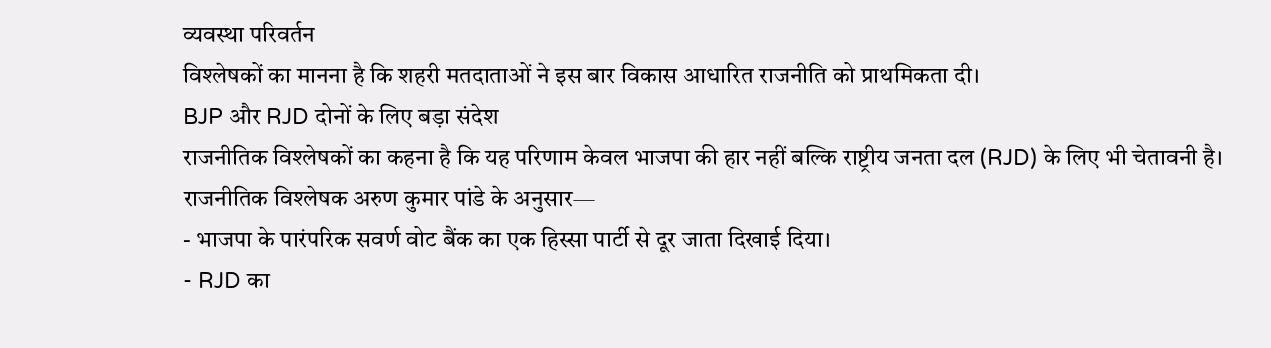व्यवस्था परिवर्तन
विश्लेषकों का मानना है कि शहरी मतदाताओं ने इस बार विकास आधारित राजनीति को प्राथमिकता दी।
BJP और RJD दोनों के लिए बड़ा संदेश
राजनीतिक विश्लेषकों का कहना है कि यह परिणाम केवल भाजपा की हार नहीं बल्कि राष्ट्रीय जनता दल (RJD) के लिए भी चेतावनी है।
राजनीतिक विश्लेषक अरुण कुमार पांडे के अनुसार—
- भाजपा के पारंपरिक सवर्ण वोट बैंक का एक हिस्सा पार्टी से दूर जाता दिखाई दिया।
- RJD का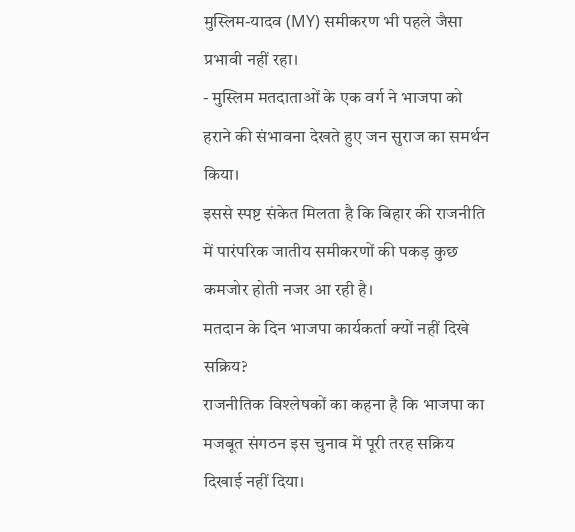मुस्लिम-यादव (MY) समीकरण भी पहले जैसा प्रभावी नहीं रहा।
- मुस्लिम मतदाताओं के एक वर्ग ने भाजपा को हराने की संभावना देखते हुए जन सुराज का समर्थन किया।
इससे स्पष्ट संकेत मिलता है कि बिहार की राजनीति में पारंपरिक जातीय समीकरणों की पकड़ कुछ कमजोर होती नजर आ रही है।
मतदान के दिन भाजपा कार्यकर्ता क्यों नहीं दिखे सक्रिय?
राजनीतिक विश्लेषकों का कहना है कि भाजपा का मजबूत संगठन इस चुनाव में पूरी तरह सक्रिय दिखाई नहीं दिया।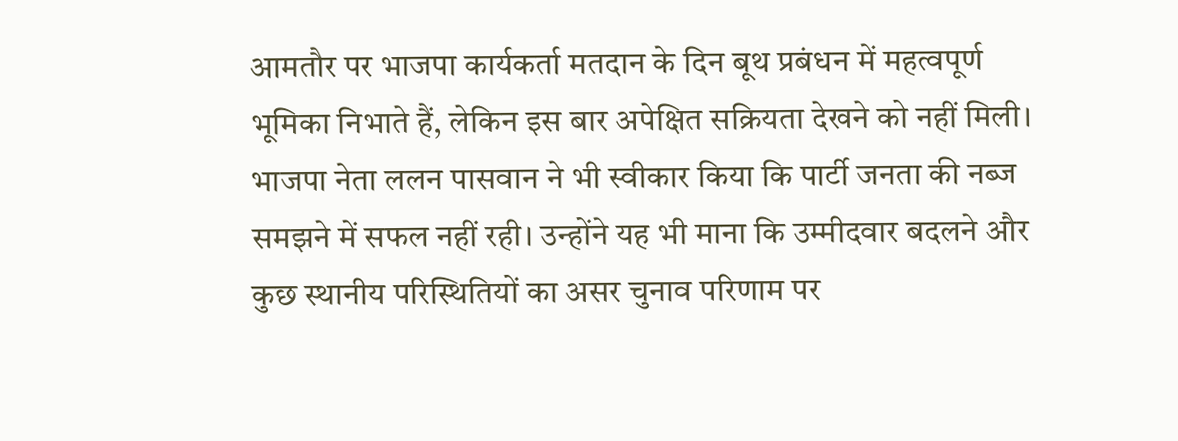आमतौर पर भाजपा कार्यकर्ता मतदान के दिन बूथ प्रबंधन में महत्वपूर्ण भूमिका निभाते हैं, लेकिन इस बार अपेक्षित सक्रियता देखने को नहीं मिली।
भाजपा नेता ललन पासवान ने भी स्वीकार किया कि पार्टी जनता की नब्ज समझने में सफल नहीं रही। उन्होंने यह भी माना कि उम्मीदवार बदलने और कुछ स्थानीय परिस्थितियों का असर चुनाव परिणाम पर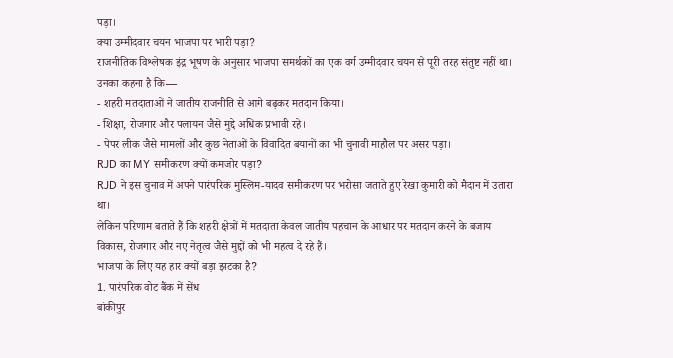पड़ा।
क्या उम्मीदवार चयन भाजपा पर भारी पड़ा?
राजनीतिक विश्लेषक इंद्र भूषण के अनुसार भाजपा समर्थकों का एक वर्ग उम्मीदवार चयन से पूरी तरह संतुष्ट नहीं था।
उनका कहना है कि—
- शहरी मतदाताओं ने जातीय राजनीति से आगे बढ़कर मतदान किया।
- शिक्षा, रोजगार और पलायन जैसे मुद्दे अधिक प्रभावी रहे।
- पेपर लीक जैसे मामलों और कुछ नेताओं के विवादित बयानों का भी चुनावी माहौल पर असर पड़ा।
RJD का MY समीकरण क्यों कमजोर पड़ा?
RJD ने इस चुनाव में अपने पारंपरिक मुस्लिम-यादव समीकरण पर भरोसा जताते हुए रेखा कुमारी को मैदान में उतारा था।
लेकिन परिणाम बताते हैं कि शहरी क्षेत्रों में मतदाता केवल जातीय पहचान के आधार पर मतदान करने के बजाय विकास, रोजगार और नए नेतृत्व जैसे मुद्दों को भी महत्व दे रहे हैं।
भाजपा के लिए यह हार क्यों बड़ा झटका है?
1. पारंपरिक वोट बैंक में सेंध
बांकीपुर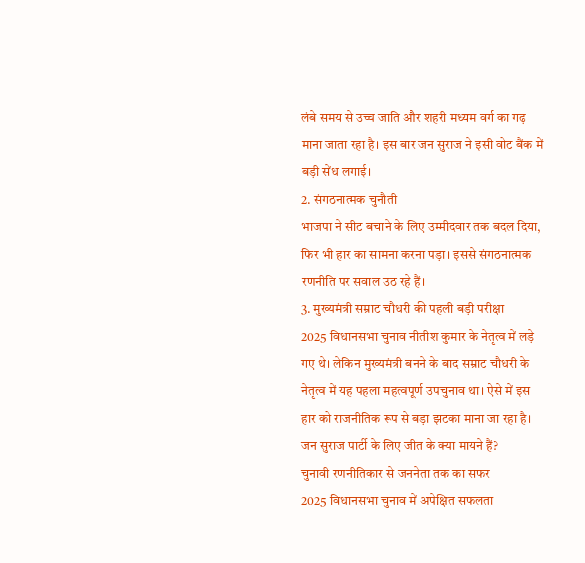लंबे समय से उच्च जाति और शहरी मध्यम वर्ग का गढ़ माना जाता रहा है। इस बार जन सुराज ने इसी वोट बैंक में बड़ी सेंध लगाई।
2. संगठनात्मक चुनौती
भाजपा ने सीट बचाने के लिए उम्मीदवार तक बदल दिया, फिर भी हार का सामना करना पड़ा। इससे संगठनात्मक रणनीति पर सवाल उठ रहे हैं।
3. मुख्यमंत्री सम्राट चौधरी की पहली बड़ी परीक्षा
2025 विधानसभा चुनाव नीतीश कुमार के नेतृत्व में लड़े गए थे। लेकिन मुख्यमंत्री बनने के बाद सम्राट चौधरी के नेतृत्व में यह पहला महत्वपूर्ण उपचुनाव था। ऐसे में इस हार को राजनीतिक रूप से बड़ा झटका माना जा रहा है।
जन सुराज पार्टी के लिए जीत के क्या मायने हैं?
चुनावी रणनीतिकार से जननेता तक का सफर
2025 विधानसभा चुनाव में अपेक्षित सफलता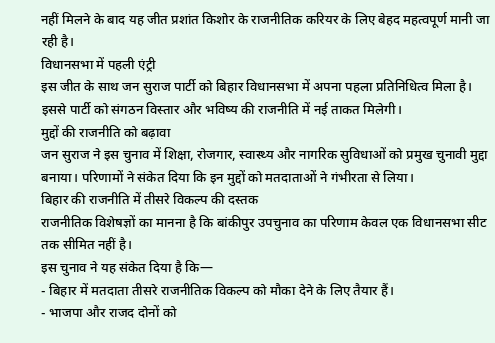नहीं मिलने के बाद यह जीत प्रशांत किशोर के राजनीतिक करियर के लिए बेहद महत्वपूर्ण मानी जा रही है।
विधानसभा में पहली एंट्री
इस जीत के साथ जन सुराज पार्टी को बिहार विधानसभा में अपना पहला प्रतिनिधित्व मिला है। इससे पार्टी को संगठन विस्तार और भविष्य की राजनीति में नई ताकत मिलेगी।
मुद्दों की राजनीति को बढ़ावा
जन सुराज ने इस चुनाव में शिक्षा, रोजगार, स्वास्थ्य और नागरिक सुविधाओं को प्रमुख चुनावी मुद्दा बनाया। परिणामों ने संकेत दिया कि इन मुद्दों को मतदाताओं ने गंभीरता से लिया।
बिहार की राजनीति में तीसरे विकल्प की दस्तक
राजनीतिक विशेषज्ञों का मानना है कि बांकीपुर उपचुनाव का परिणाम केवल एक विधानसभा सीट तक सीमित नहीं है।
इस चुनाव ने यह संकेत दिया है कि—
- बिहार में मतदाता तीसरे राजनीतिक विकल्प को मौका देने के लिए तैयार हैं।
- भाजपा और राजद दोनों को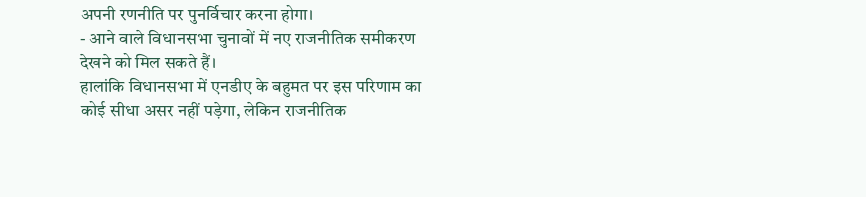अपनी रणनीति पर पुनर्विचार करना होगा।
- आने वाले विधानसभा चुनावों में नए राजनीतिक समीकरण देखने को मिल सकते हैं।
हालांकि विधानसभा में एनडीए के बहुमत पर इस परिणाम का कोई सीधा असर नहीं पड़ेगा, लेकिन राजनीतिक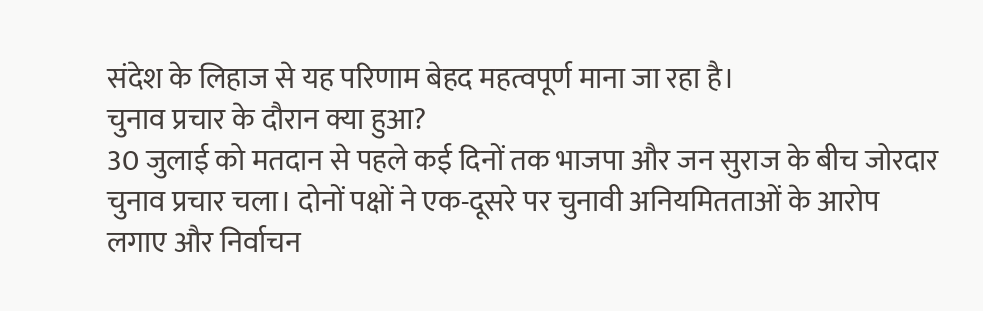संदेश के लिहाज से यह परिणाम बेहद महत्वपूर्ण माना जा रहा है।
चुनाव प्रचार के दौरान क्या हुआ?
30 जुलाई को मतदान से पहले कई दिनों तक भाजपा और जन सुराज के बीच जोरदार चुनाव प्रचार चला। दोनों पक्षों ने एक-दूसरे पर चुनावी अनियमितताओं के आरोप लगाए और निर्वाचन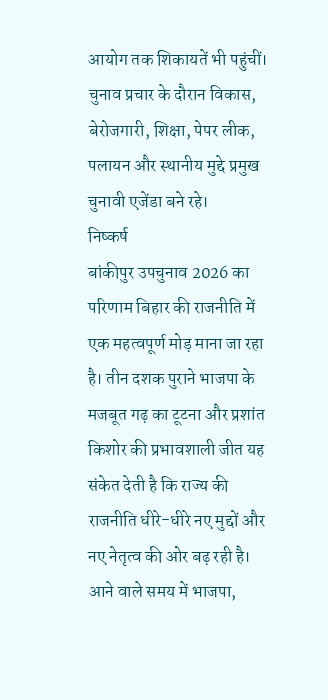आयोग तक शिकायतें भी पहुंचीं।
चुनाव प्रचार के दौरान विकास, बेरोजगारी, शिक्षा, पेपर लीक, पलायन और स्थानीय मुद्दे प्रमुख चुनावी एजेंडा बने रहे।
निष्कर्ष
बांकीपुर उपचुनाव 2026 का परिणाम बिहार की राजनीति में एक महत्वपूर्ण मोड़ माना जा रहा है। तीन दशक पुराने भाजपा के मजबूत गढ़ का टूटना और प्रशांत किशोर की प्रभावशाली जीत यह संकेत देती है कि राज्य की राजनीति धीरे-धीरे नए मुद्दों और नए नेतृत्व की ओर बढ़ रही है। आने वाले समय में भाजपा,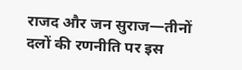राजद और जन सुराज—तीनों दलों की रणनीति पर इस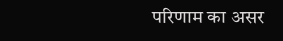परिणाम का असर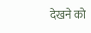देखने को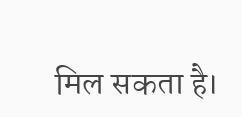मिल सकता है।